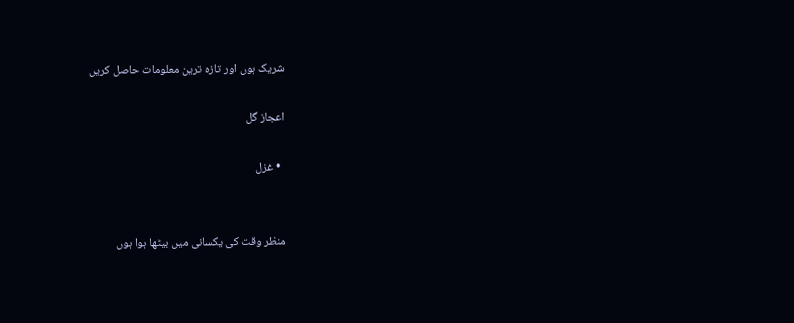شریک ہوں اور تازہ ترین معلومات حاصل کریں

اعجاز گل

  • غزل


منظر وقت کی یکسانی میں بیٹھا ہوا ہوں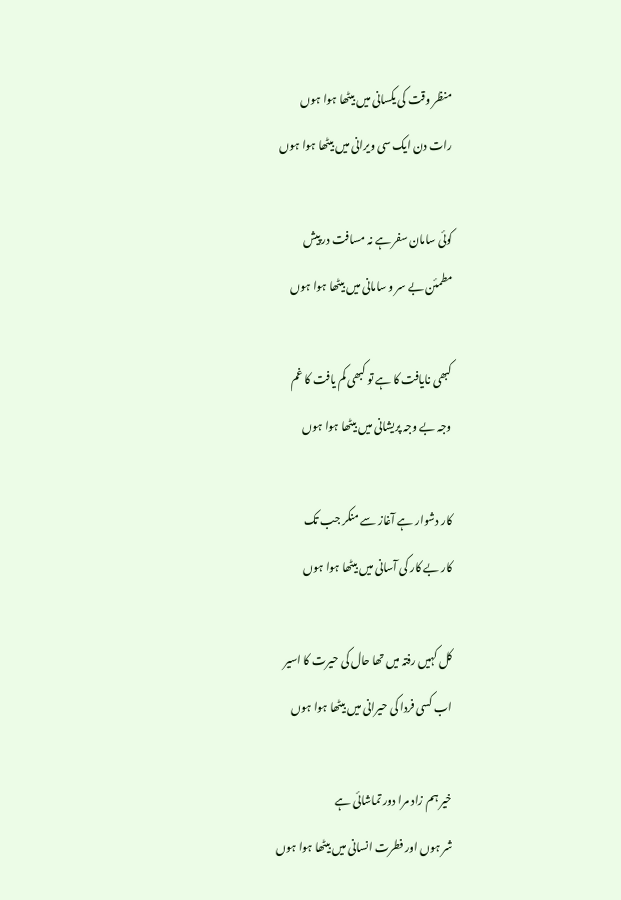منظر وقت کی یکسانی میں بیٹھا ہوا ہوں
رات دن ایک سی ویرانی میں بیٹھا ہوا ہوں

کوئی سامان سفر ہے نہ مسافت در پیش
مطمئن بے سر و سامانی میں بیٹھا ہوا ہوں

کبھی نایافت کا ہے تو کبھی کم یافت کا غم
وجہ بے وجہ پریشانی میں بیٹھا ہوا ہوں

کار دشوار ہے آغاز سے منکر جب تک
کار بے کار کی آسانی میں بیٹھا ہوا ہوں

کل کہیں رفتہ میں تھا حال کی حیرت کا اسیر
اب کسی فردا کی حیرانی میں بیٹھا ہوا ہوں

خیر ہم زاد مرا دور تماشائی ہے
شر ہوں اور فطرت انسانی میں بیٹھا ہوا ہوں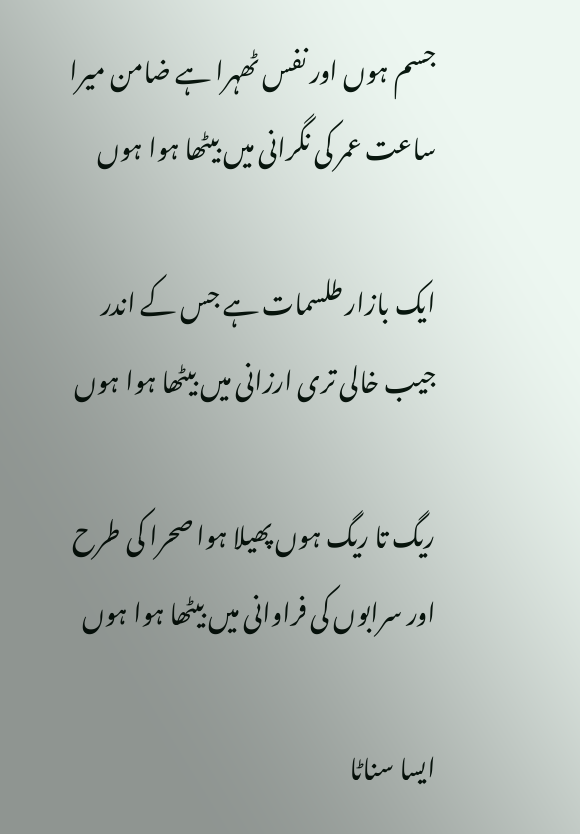جسم ہوں اور نفس ٹھہرا ہے ضامن میرا
ساعت عمر کی نگرانی میں بیٹھا ہوا ہوں

ایک بازار طلسمات ہے جس کے اندر
جیب خالی تری ارزانی میں بیٹھا ہوا ہوں

ریگ تا ریگ ہوں پھیلا ہوا صحرا کی طرح
اور سرابوں کی فراوانی میں بیٹھا ہوا ہوں

ایسا سناٹا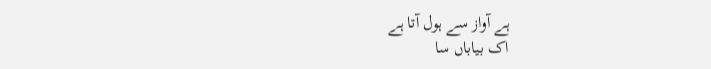ہے آواز سے ہول آتا ہے
اک بیاباں سا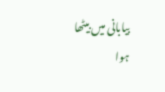بیابانی میں بیٹھا ہوا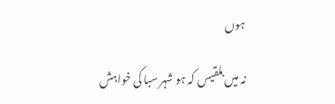ہوں

نہ میں بلقیس کہ ہو شہر سبا کی خواہش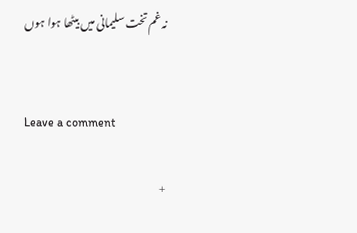نہ غم تخت سلیمانی میں بیٹھا ہوا ہوں


Leave a comment

+